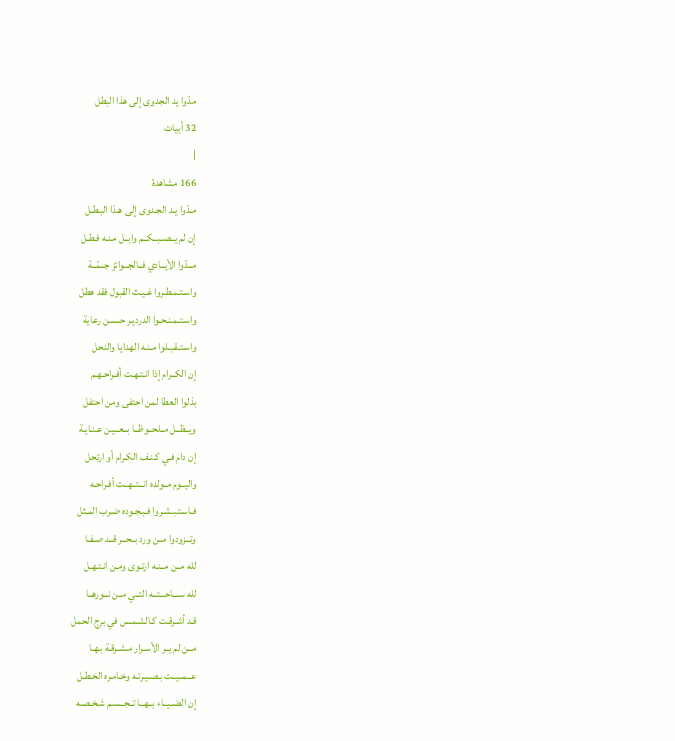مدّوا يد الجدوى إلى هذا البطل
32 أبيات
|
166 مشاهدة
مـدّوا يـد الجـدوى إلى هـذا البـطـل
إن لم يــصــبــكــم وابــل مـنـه فـطـل
مــدّوا الأيــادي فــالجــوائز جــمّــة
واسـتـمـطـروا غـيـث القبول فقد هطل
واسـتـمـنـحـوا الدرديـر حـسـن رعاية
واسـتـقـبـلوا مـنـه الهدايا والنحل
إن الكــرام إذا انـتـهـت أفـراحـهـم
بذلوا العطا لمن احتفى ومن احتفل
ويــظــل مــلحــوظــا بــعــيـن عـنـايـة
إن دام فـي كـنـف الكـرام أو ارتحل
واليــوم مــولده انــتــهــت أفـراحـه
فـاسـتـبـشـروا فـبـجـوده ضـرب المـثل
وتــزودوا مــن ورد بــحــر قــد صـفـا
لله مــن مــنـه ارتـوى ومـن انـتـهـل
لله ســـاحـــتــه التــي مــن نــورهــا
قـد أشـرقـت كـالشـمـس في برج الحمل
مــن لم يــر الأسـرار مـشـرقـة بـهـا
عــمــيــت بـصـيـرتـه وخـامـره الخـطـل
إن الضــيــاء بــهــا تــجــسـم شـخـصـه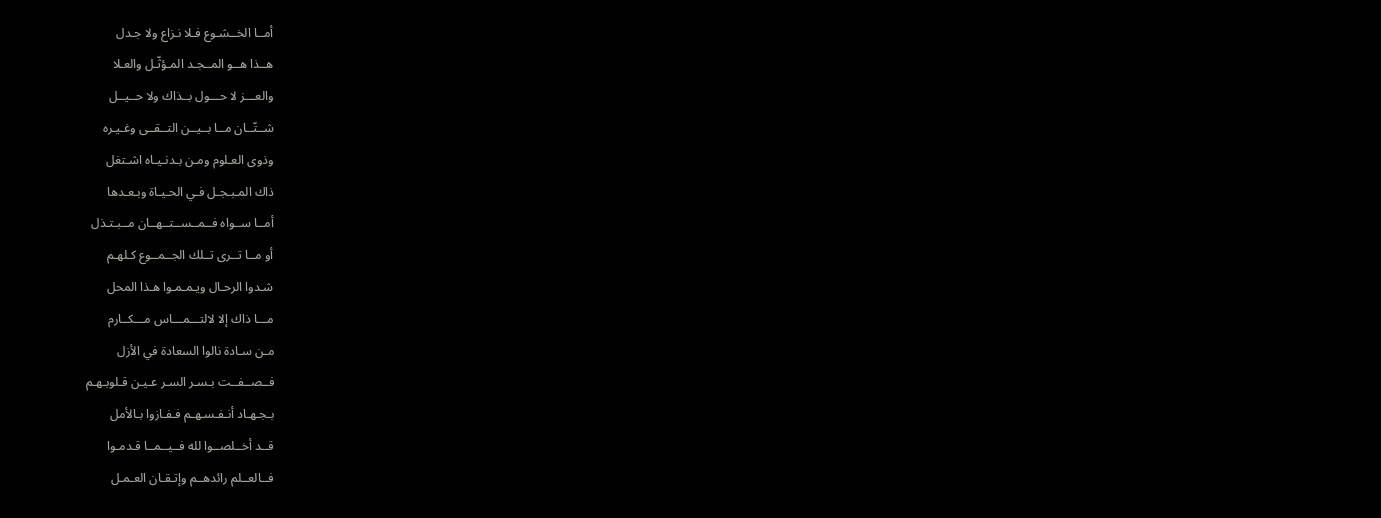أمــا الخــشـوع فـلا نـزاع ولا جـدل
هــذا هــو المــجـد المـؤثّـل والعـلا
والعـــز لا حـــول بــذاك ولا حــيــل
شــتّــان مــا بــيــن التــقــى وغـيـره
وذوى العـلوم ومـن بـدنـيـاه اشـتغل
ذاك المـبـجـل فـي الحـيـاة وبـعـدها
أمــا ســواه فــمــســتــهــان مــبـتـذل
أو مــا تــرى تــلك الجــمــوع كـلهـم
شـدوا الرحـال ويـمـمـوا هـذا المحل
مـــا ذاك إلا لالتـــمـــاس مـــكــارم
مـن سـادة نالوا السعادة في الأزل
فــصــفــت بـسـر السـر عـيـن قـلوبـهـم
بـجـهـاد أنـفـسـهـم فـفـازوا بـالأمل
قــد أخــلصــوا لله فــيــمــا قـدمـوا
فــالعــلم رائدهــم وإتـقـان العـمـل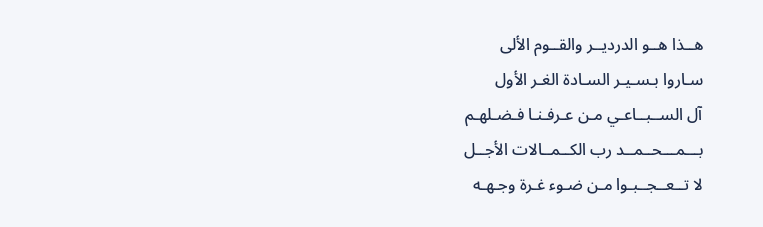هــذا هــو الدرديــر والقــوم الألى
سـاروا بـسـيـر السـادة الغـر الأول
آل الســبــاعـي مـن عـرفـنـا فـضـلهـم
بـــمـــحــمــد رب الكــمــالات الأجــل
لا تــعــجــبـوا مـن ضـوء غـرة وجـهـه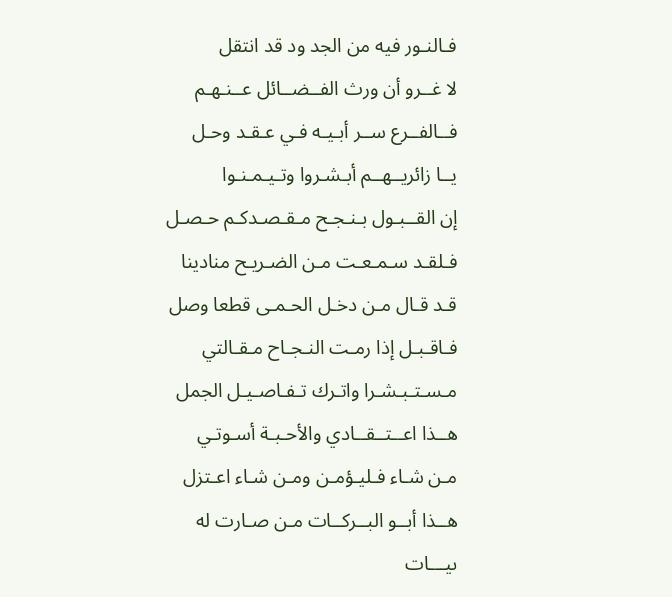فـالنـور فيه من الجد ود قد انتقل
لا غــرو أن ورث الفــضــائل عــنـهـم
فــالفــرع ســر أبـيـه فـي عـقـد وحـل
يــا زائريــهــم أبـشـروا وتـيـمـنـوا
إن القــبـول بـنـجـح مـقـصـدكـم حـصـل
فـلقـد سـمـعـت مـن الضـريـح منادينا
قـد قـال مـن دخـل الحـمـى قطعا وصل
فـاقـبـل إذا رمـت النـجـاح مـقـالتي
مـسـتـبـشـرا واتـرك تـفـاصـيـل الجمل
هــذا اعــتــقــادي والأحـبـة أسـوتـي
مـن شـاء فـليـؤمـن ومـن شـاء اعـتزل
هــذا أبــو البــركــات مـن صـارت له
ىيـــات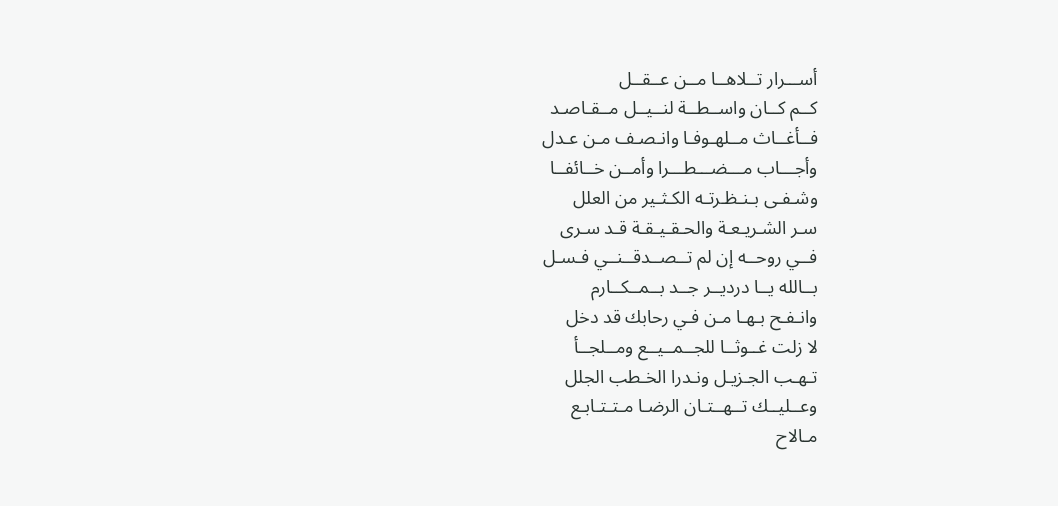أســـرار تــلاهــا مــن عــقــل
كــم كــان واســطــة لنــيــل مــقـاصـد
فــأغــاث مــلهـوفـا وانـصـف مـن عـدل
وأجـــاب مـــضـــطـــرا وأمــن خــائفــا
وشـفـى بـنـظـرتـه الكـثـير من العلل
سـر الشـريـعـة والحـقـيـقـة قـد سـرى
فــي روحــه إن لم تــصــدقــنــي فـسـل
بــالله يــا درديــر جــد بــمــكــارم
وانـفـح بـهـا مـن فـي رحابك قد دخل
لا زلت غــوثــا للجــمــيــع ومــلجــأ
تـهـب الجـزيـل ونـدرا الخـطب الجلل
وعــليــك تــهــتـان الرضـا مـتـتـابـع
مـالاح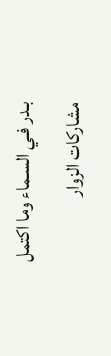بـدر فـي السـماء وما اكتمل
مشاركات الزوار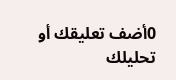0أضف تعليقك أو تحليلك